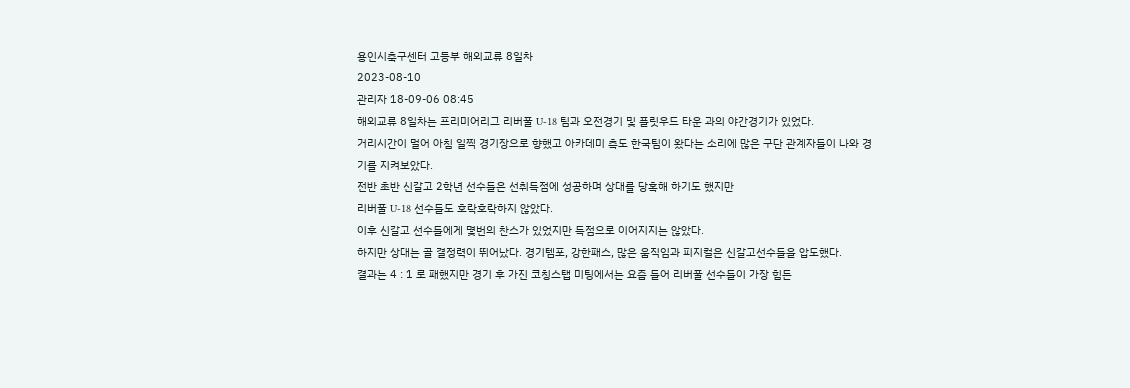용인시축구센터 고등부 해외교류 8일차
2023-08-10
관리자 18-09-06 08:45
해외교류 8일차는 프리미어리그 리버풀 U-18 팀과 오전경기 및 플릿우드 타운 과의 야간경기가 있었다.
거리시간이 멀어 아침 일찍 경기장으로 향했고 아카데미 측도 한국팀이 왔다는 소리에 많은 구단 관계자들이 나와 경기를 지켜보았다.
전반 초반 신갈고 2학년 선수들은 선취득점에 성공하며 상대를 당혹해 하기도 했지만
리버풀 U-18 선수들도 호락호락하지 않았다.
이후 신갈고 선수들에게 몇번의 찬스가 있었지만 득점으로 이어지지는 않았다.
하지만 상대는 골 결정력이 뛰어났다. 경기템포, 강한패스, 많은 움직임과 피지컬은 신갈고선수들을 압도했다.
결과는 4 : 1 로 패했지만 경기 후 가진 코칭스탭 미팅에서는 요즘 들어 리버풀 선수들이 가장 힘든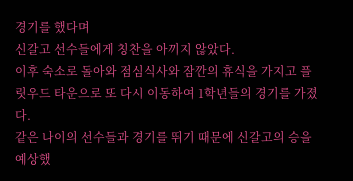경기를 했다며
신갈고 선수들에게 칭찬을 아끼지 않았다.
이후 숙소로 돌아와 점심식사와 잠깐의 휴식을 가지고 플릿우드 타운으로 또 다시 이동하여 1학년들의 경기를 가졌다.
같은 나이의 선수들과 경기를 뛰기 때문에 신갈고의 승을 예상했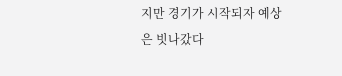지만 경기가 시작되자 예상은 빗나갔다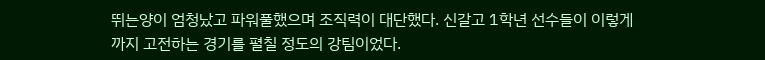뛰는양이 엄청났고 파워풀했으며 조직력이 대단했다. 신갈고 1학년 선수들이 이렇게까지 고전하는 경기를 펼칠 정도의 강팀이었다.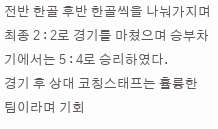전반 한골 후반 한골씩을 나눠가지며 최종 2 : 2로 경기를 마쳤으며 승부차기에서는 5 : 4로 승리하였다.
경기 후 상대 코칭스태프는 휼륭한 팀이라며 기회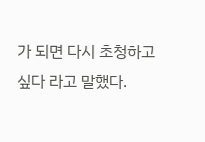가 되면 다시 초청하고 싶다 라고 말했다.